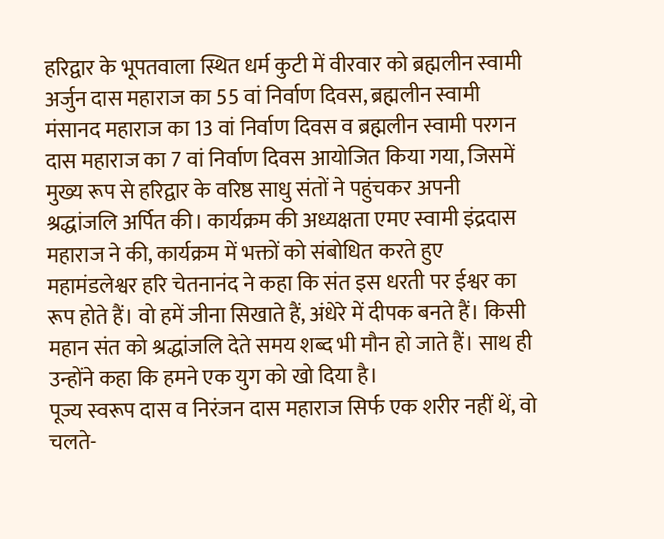हरिद्वार के भूपतवाला स्थित धर्म कुटी में वीरवार को ब्रह्मलीन स्वामी अर्जुन दास महाराज का 55 वां निर्वाण दिवस, ब्रह्मलीन स्वामी मंसानद महाराज का 13 वां निर्वाण दिवस व ब्रह्मलीन स्वामी परगन दास महाराज का 7 वां निर्वाण दिवस आयोजित किया गया, जिसमें मुख्य रूप से हरिद्वार के वरिष्ठ साधु संतों ने पहुंचकर अपनी श्रद्धांजलि अर्पित की। कार्यक्रम की अध्यक्षता एमए स्वामी इंद्रदास महाराज ने की, कार्यक्रम में भक्तों को संबोधित करते हुए महामंडलेश्वर हरि चेतनानंद ने कहा कि संत इस धरती पर ईश्वर का रूप होते हैं। वो हमें जीना सिखाते हैं, अंधेरे में दीपक बनते हैं। किसी महान संत को श्रद्धांजलि देते समय शब्द भी मौन हो जाते हैं। साथ ही उन्होंने कहा कि हमने एक युग को खो दिया है।
पूज्य स्वरूप दास व निरंजन दास महाराज सिर्फ एक शरीर नहीं थें, वो चलते-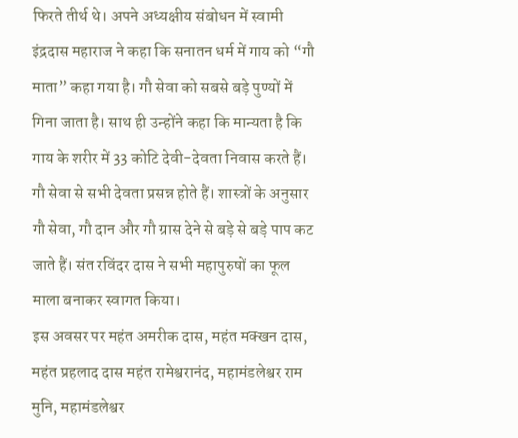फिरते तीर्थ थे। अपने अध्यक्षीय संबोधन में स्वामी इंद्रदास महाराज ने कहा कि सनातन धर्म में गाय को “गौ माता” कहा गया है। गौ सेवा को सबसे बड़े पुण्यों में गिना जाता है। साथ ही उन्होंने कहा कि मान्यता है कि गाय के शरीर में 33 कोटि देवी-देवता निवास करते हैं। गौ सेवा से सभी देवता प्रसन्न होते हैं। शास्त्रों के अनुसार गौ सेवा, गौ दान और गौ ग्रास देने से बड़े से बड़े पाप कट जाते हैं। संत रविंदर दास ने सभी महापुरुषों का फूल माला बनाकर स्वागत किया।
इस अवसर पर महंत अमरीक दास, महंत मक्खन दास, महंत प्रहलाद दास महंत रामेश्वरानंद, महामंडलेश्वर राम मुनि, महामंडलेश्वर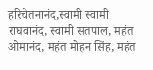हरिचेतनानंद,स्वामी स्वामी राघवानंद, स्वामी सतपाल, महंत ओमानंद, महंत मोहन सिंह, महंत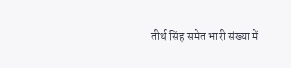तीर्थ सिंह समेत भारी संख्या में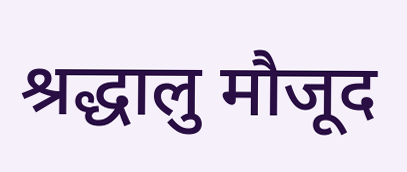श्रद्धालु मौजूद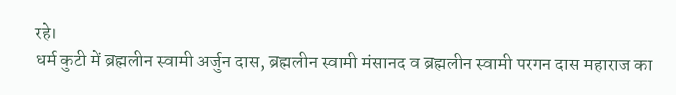रहे।
धर्म कुटी में ब्रह्मलीन स्वामी अर्जुन दास, ब्रह्मलीन स्वामी मंसानद व ब्रह्मलीन स्वामी परगन दास महाराज का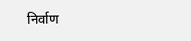निर्वाण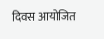दिवस आयोजित